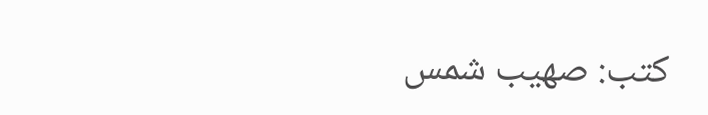كتب: صهيب شمس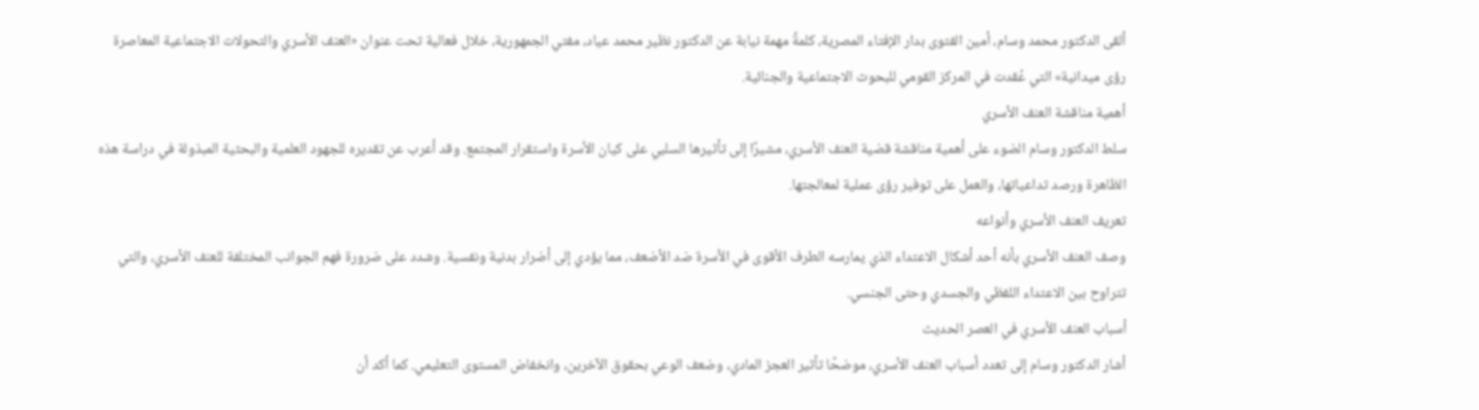ألقى الدكتور محمد وسام، أمين الفتوى بدار الإفتاء المصرية، كلمةً مهمة نيابة عن الدكتور نظير محمد عياد، مفتي الجمهورية، خلال فعالية تحت عنوان «العنف الأسري والتحولات الاجتماعية المعاصرة رؤى ميدانية» التي عُقدت في المركز القومي للبحوث الاجتماعية والجنائية.
أهمية مناقشة العنف الأسري
سلط الدكتور وسام الضوء على أهمية مناقشة قضية العنف الأسري، مشيرًا إلى تأثيرها السلبي على كيان الأسرة واستقرار المجتمع. وقد أعرب عن تقديره للجهود العلمية والبحثية المبذولة في دراسة هذه الظاهرة ورصد تداعياتها، والعمل على توفير رؤى عملية لمعالجتها.
تعريف العنف الأسري وأنواعه
وصف العنف الأسري بأنه أحد أشكال الاعتداء الذي يمارسه الطرف الأقوى في الأسرة ضد الأضعف، مما يؤدي إلى أضرار بدنية ونفسية. وشدد على ضرورة فهم الجوانب المختلفة للعنف الأسري، والتي تتراوح بين الاعتداء اللفظي والجسدي وحتى الجنسي.
أسباب العنف الأسري في العصر الحديث
أشار الدكتور وسام إلى تعدد أسباب العنف الأسري، موضحًا تأثير العجز المادي، وضعف الوعي بحقوق الآخرين، وانخفاض المستوى التعليمي. كما أكد أن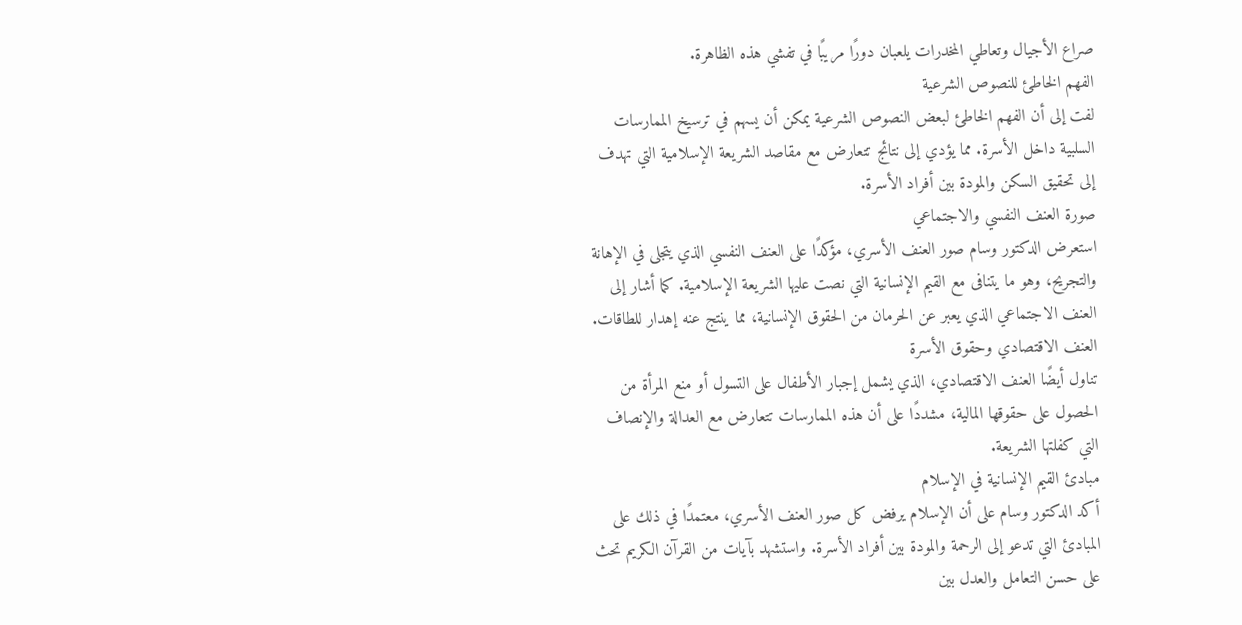صراع الأجيال وتعاطي المخدرات يلعبان دورًا مريبًا في تفشي هذه الظاهرة.
الفهم الخاطئ للنصوص الشرعية
لفت إلى أن الفهم الخاطئ لبعض النصوص الشرعية يمكن أن يسهم في ترسيخ الممارسات السلبية داخل الأسرة. مما يؤدي إلى نتائج تتعارض مع مقاصد الشريعة الإسلامية التي تهدف إلى تحقيق السكن والمودة بين أفراد الأسرة.
صورة العنف النفسي والاجتماعي
استعرض الدكتور وسام صور العنف الأسري، مؤكدًا على العنف النفسي الذي يتجلى في الإهانة والتجريح، وهو ما يتنافى مع القيم الإنسانية التي نصت عليها الشريعة الإسلامية. كما أشار إلى العنف الاجتماعي الذي يعبر عن الحرمان من الحقوق الإنسانية، مما ينتج عنه إهدار للطاقات.
العنف الاقتصادي وحقوق الأسرة
تناول أيضًا العنف الاقتصادي، الذي يشمل إجبار الأطفال على التسول أو منع المرأة من الحصول على حقوقها المالية، مشددًا على أن هذه الممارسات تتعارض مع العدالة والإنصاف التي كفلتها الشريعة.
مبادئ القيم الإنسانية في الإسلام
أكد الدكتور وسام على أن الإسلام يرفض كل صور العنف الأسري، معتمدًا في ذلك على المبادئ التي تدعو إلى الرحمة والمودة بين أفراد الأسرة. واستشهد بآيات من القرآن الكريم تحث على حسن التعامل والعدل بين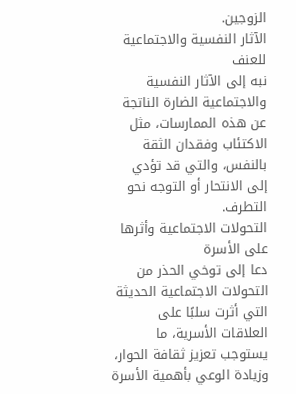الزوجين.
الآثار النفسية والاجتماعية للعنف
نبه إلى الآثار النفسية والاجتماعية الضارة الناتجة عن هذه الممارسات، مثل الاكتئاب وفقدان الثقة بالنفس، والتي قد تؤدي إلى الانتحار أو التوجه نحو التطرف.
التحولات الاجتماعية وأثرها على الأسرة
دعا إلى توخي الحذر من التحولات الاجتماعية الحديثة التي أثرت سلبًا على العلاقات الأسرية، ما يستوجب تعزيز ثقافة الحوار، وزيادة الوعي بأهمية الأسرة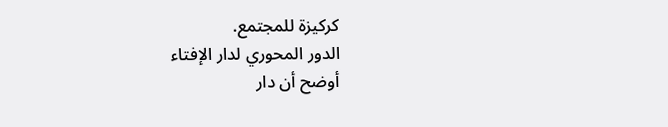كركيزة للمجتمع.
الدور المحوري لدار الإفتاء
أوضح أن دار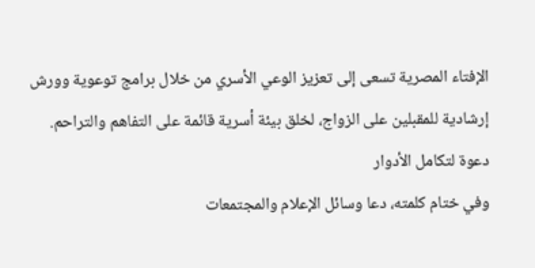الإفتاء المصرية تسعى إلى تعزيز الوعي الأسري من خلال برامج توعوية وورش إرشادية للمقبلين على الزواج، لخلق بيئة أسرية قائمة على التفاهم والتراحم.
دعوة لتكامل الأدوار
وفي ختام كلمته، دعا وسائل الإعلام والمجتمعات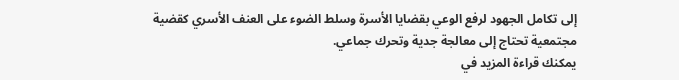إلى تكامل الجهود لرفع الوعي بقضايا الأسرة وسلط الضوء على العنف الأسري كقضية مجتمعية تحتاج إلى معالجة جدية وتحرك جماعي.
يمكنك قراءة المزيد في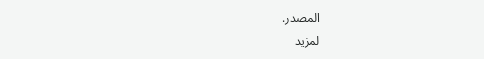المصدر.
لمزيد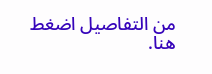من التفاصيل اضغط هنا.